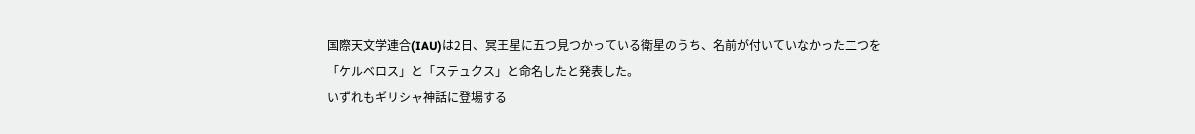国際天文学連合(IAU)は2日、冥王星に五つ見つかっている衛星のうち、名前が付いていなかった二つを「ケルベロス」と「ステュクス」と命名したと発表した。
いずれもギリシャ神話に登場する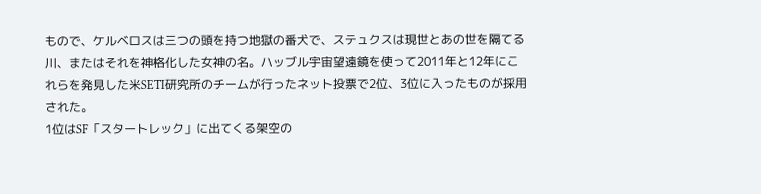もので、ケルベロスは三つの頭を持つ地獄の番犬で、ステュクスは現世とあの世を隔てる川、またはそれを神格化した女神の名。ハッブル宇宙望遠鏡を使って2011年と12年にこれらを発見した米SETI研究所のチームが行ったネット投票で2位、3位に入ったものが採用された。
1位はSF「スタートレック」に出てくる架空の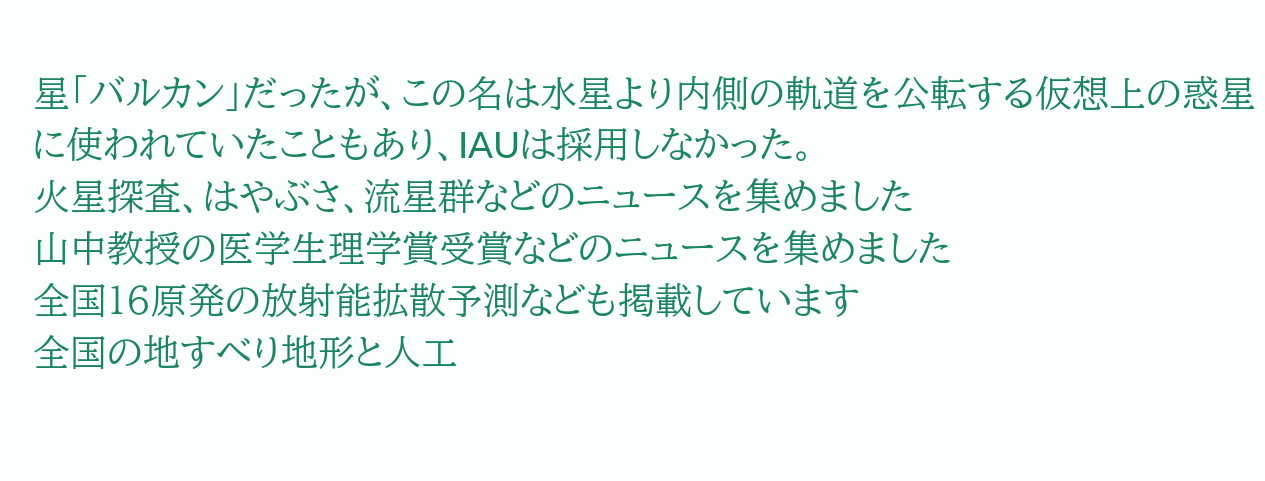星「バルカン」だったが、この名は水星より内側の軌道を公転する仮想上の惑星に使われていたこともあり、IAUは採用しなかった。
火星探査、はやぶさ、流星群などのニュースを集めました
山中教授の医学生理学賞受賞などのニュースを集めました
全国16原発の放射能拡散予測なども掲載しています
全国の地すべり地形と人工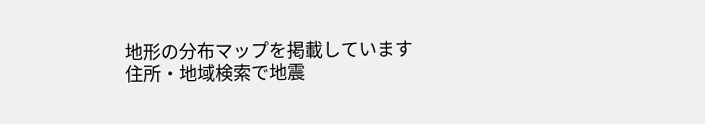地形の分布マップを掲載しています
住所・地域検索で地震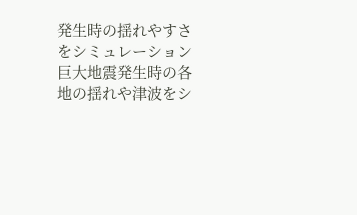発生時の揺れやすさをシミュレーション
巨大地震発生時の各地の揺れや津波をシ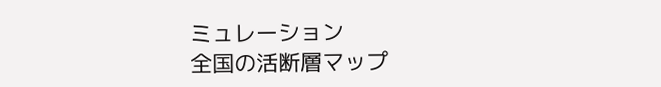ミュレーション
全国の活断層マップ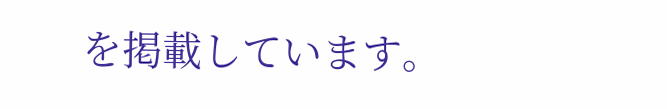を掲載しています。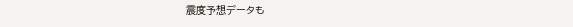震度予想データも